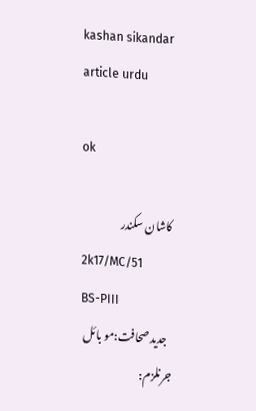kashan sikandar article urdu

ok

کاشان سکندر
2k17/MC/51
BS-PIII
  جدیدصحافت:مو بائل جرنلزم: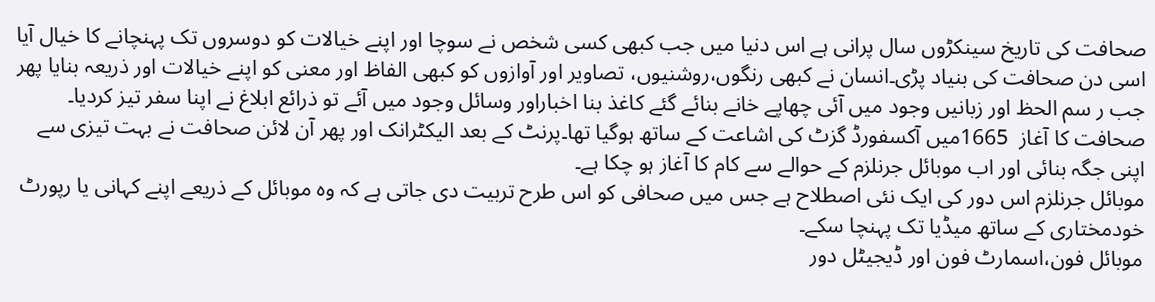صحافت کی تاریخ سینکڑوں سال پرانی ہے اس دنیا میں جب کبھی کسی شخص نے سوچا اور اپنے خیالات کو دوسروں تک پہنچانے کا خیال آیا اسی دن صحافت کی بنیاد پڑی۔انسان نے کبھی رنگوں،روشنیوں، تصاویر اور آوازوں کو کبھی الفاظ اور معنی کو اپنے خیالات اور ذریعہ بنایا پھر جب ر سم الحظ اور زبانیں وجود میں آئی چھاپے خانے بنائے گئے کاغذ بنا اخباراور وسائل وجود میں آئے تو ذرائع ابلاغ نے اپنا سفر تیز کردیا۔
صحافت کا آغاز  1665میں آکسفورڈ گزٹ کی اشاعت کے ساتھ ہوگیا تھا۔پرنٹ کے بعد الیکٹرانک اور پھر آن لائن صحافت نے بہت تیزی سے اپنی جگہ بنائی اور اب موبائل جرنلزم کے حوالے سے کام کا آغاز ہو چکا ہے۔
موبائل جرنلزم اس دور کی ایک نئی اصطلاح ہے جس میں صحافی کو اس طرح تربیت دی جاتی ہے کہ وہ موبائل کے ذریعے اپنے کہانی یا رپورٹ خودمختاری کے ساتھ میڈیا تک پہنچا سکے۔
موبائل فون،اسمارٹ فون اور ڈیجیٹل دور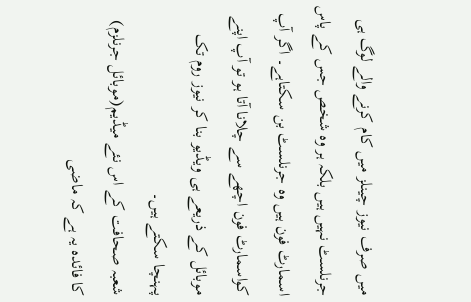میں صرف نیوز چینلز میں کام کرنے والے لوگ ہی جرنلسٹ نہیں ہیں بلکہ ہر وہ شخص جس کے پاس اسمارٹ فون ہیں وہ جرنلسٹ بن سکتاہے۔ اگر آپ کواسمارٹ فون اچھے سے چلانا آتا ہو تو آپ اپنے موبائل کے ذریعے ہی ویڈیو بنا کر نیوز روم تک پہنچا سکتے ہیں۔
شعبہ صحافت کے اس نئے میڈیم(موبائل جرنلزم) کا فائدہ یہ ہے کہ ماضی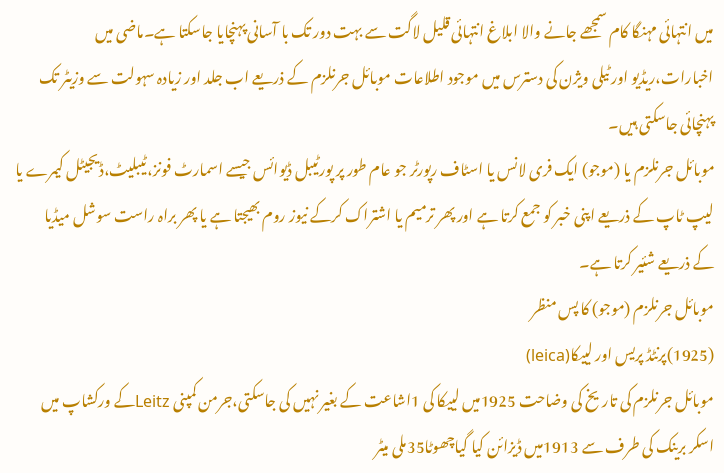میں انتہائی مہنگا کام سمجھے جانے والا ابلاغ انتہائی قلیل لاگت سے بہت دور تک با آسانی پہنچایا جاسکتا ہے۔ماضی میں اخبارات،ریڈیو اور ٹیلی ویژن کی دسترس میں موجود اطلاعات موبائل جرنلزم کے ذریعے اب جلد اور زیادہ سہولت سے وزیٹر تک پہنچائی جاسکتی ہیں۔
موبائل جرنلزم یا (موجو) ایک فری لانس یا اسٹاف رپورٹر جو عام طور پر پورٹیبل ڈیوائس جیسے اسمارٹ فونز،ٹیبلیٹ،ڈیجیٹل کیمرے یا لیپ ٹاپ کے ذریعے اپنی خبر کو جمع کرتا ہے اور پھر ترمیم یا اشتراک کرکے نیوز روم بھیجتا ہے یا پھر براہ راست سوشل میڈیا کے ذریعے شئیر کرتا ہے۔
موبائل جرنلزم (موجو) کا پس منظر
(1925)پرنٹڈ پریس اور لییکا(leica)
موبائل جرنلزم کی تاریخ کی وضاحت 1925میں لییکا کی 1اشاعت کے بغیر نہیں کی جاسکتی،جرمن کمپنی Leitzکے ورکشاپ میں اسکر برینک کی طرف سے 1913میں ڈیزائن کیا گیاچھوٹا35ملی میٹر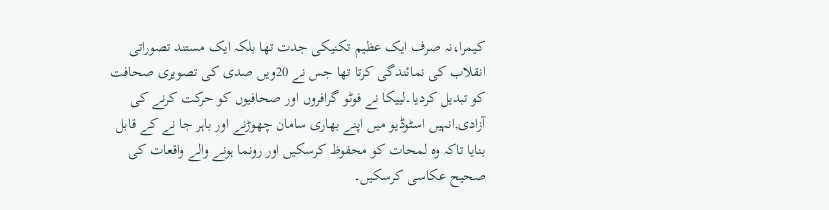کیمرا،نہ صرف ایک عظیم تکنیکی جدت تھا بلکہ ایک مستند تصوراتی انقلاب کی نمائندگی کرتا تھا جس نے 20ویں صدی کی تصویری صحافت کو تبدیل کردیا۔لییکا نے فوٹو گرافروں اور صحافیوں کو حرکت کرنے کی آزادی,انہیں اسٹوڈیو میں اپنے بھاری سامان چھوڑنے اور باہر جا نے کے قابل بنایا تاکہ وہ لمحات کو محفوظ کرسکیں اور رونما ہونے والے واقعات کی صحیح عکاسی کرسکیں۔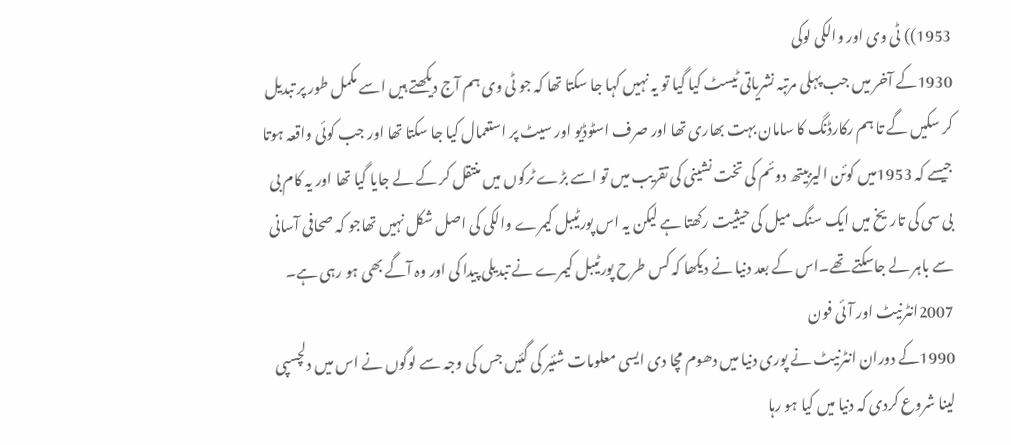1953)) ٹی وی اور والکی لوکی
1930کے آخر میں جب پہلی مرتبہ نشریاتی ٹیسٹ کیا گیا تو یہ نہیں کہا جا سکتا تھا کہ جو ٹی وی ہم آج دیکھتے ہیں اسے مکمل طور پر تبدیل کر سکیں گے تا ہم رکارڈنگ کا سامان بہت بھاری تھا اور صرف اسٹوڈیو اور سیٹ پر استعمال کیا جا سکتا تھا اور جب کوئی واقعہ ہوتا جیسے کہ 1953میں کوئن الیزبیتھ دوئم کی تخت نشینی کی تقریب میں تو اسے بڑے ٹرکوں میں منتقل کر کے لے جایا گیا تھا اور یہ کام بی بی سی کی تاریخ میں ایک سنگ میل کی حیثیت رکھتا ہے لیکن یہ اس پورٹیبل کیمرے والکی کی اصل شکل نہیں تھاجو کہ صحافی آسانی سے باہر لے جاسکتے تھے۔اس کے بعد دنیا نے دیکھا کہ کس طرح پورٹیبل کیمرے نے تبدیلی پیدا کی اور وہ آگے بھی ہو رہی ہے۔
2007انٹرنیٹ اور آئی فون
1990کے دوران انٹرنیٹ نے پوری دنیا میں دھوم مچا دی ایسی معلومات شئیر کی گئیں جس کی وجہ سے لوگوں نے اس میں دلچسپی لینا شروع کردی کہ دنیا میں کیا ہو رہا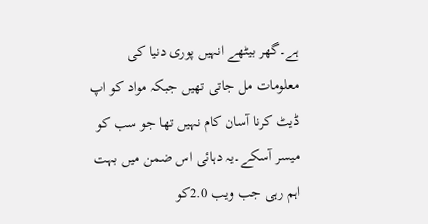ہے۔گھر بیٹھے انہیں پوری دنیا کی معلومات مل جاتی تھیں جبکہ مواد کو اپ ڈیٹ کرنا آسان کام نہیں تھا جو سب کو میسر آسکے۔یہ دہائی اس ضمن میں بہت اہم رہی جب ویب 2.0کو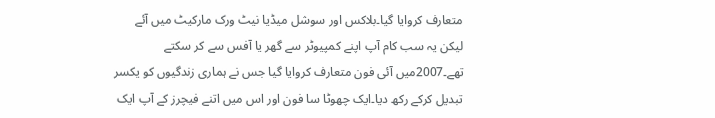متعارف کروایا گیا۔بلاکس اور سوشل میڈیا نیٹ ورک مارکیٹ میں آئے لیکن یہ سب کام آپ اپنے کمپیوٹر سے گھر یا آفس سے کر سکتے تھے۔2007میں آئی فون متعارف کروایا گیا جس نے ہماری زندگیوں کو یکسر تبدیل کرکے رکھ دیا۔ایک چھوٹا سا فون اور اس میں اتنے فیچرز کے آپ ایک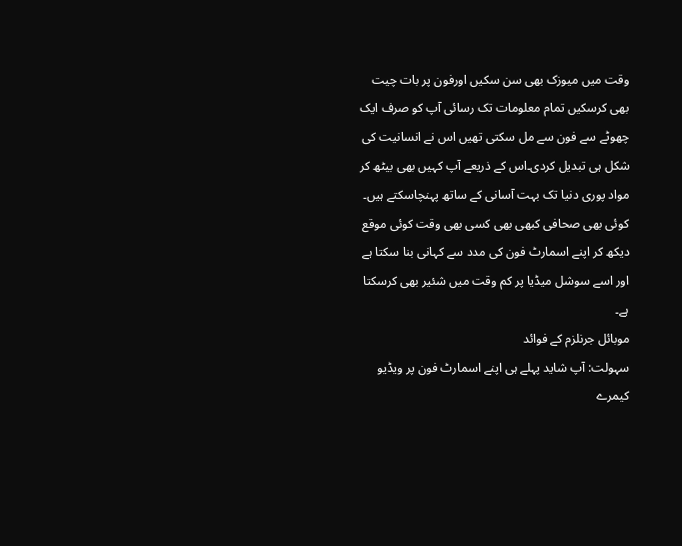وقت میں میوزک بھی سن سکیں اورفون پر بات چیت بھی کرسکیں تمام معلومات تک رسائی آپ کو صرف ایک چھوٹے سے فون سے مل سکتی تھیں اس نے انسانیت کی شکل ہی تبدیل کردی۔اس کے ذریعے آپ کہیں بھی بیٹھ کر مواد پوری دنیا تک بہت آسانی کے ساتھ پہنچاسکتے ہیں۔ کوئی بھی صحافی کبھی بھی کسی بھی وقت کوئی موقع دیکھ کر اپنے اسمارٹ فون کی مدد سے کہانی بنا سکتا ہے اور اسے سوشل میڈیا پر کم وقت میں شئیر بھی کرسکتا ہے۔
موبائل جرنلزم کے فوائد
سہولت: آپ شاید پہلے ہی اپنے اسمارٹ فون پر ویڈیو کیمرے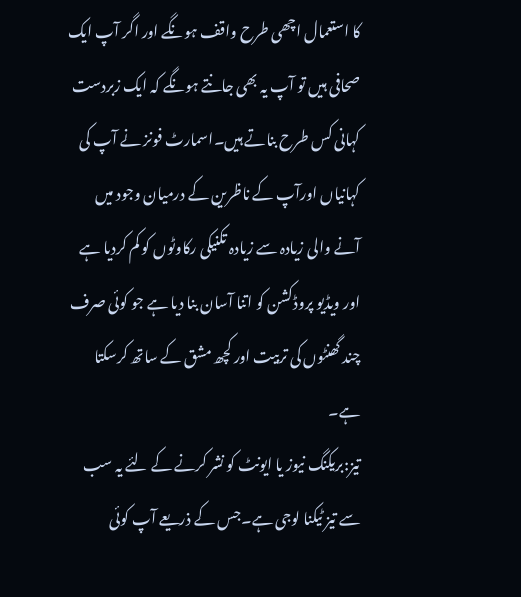کا استعمال اچھی طرح واقف ہونگے اور اگر آپ ایک صحافی ہیں تو آپ یہ بھی جانتے ہونگے کہ ایک زبردست کہانی کس طرح بناتے ہیں۔اسمارٹ فونز نے آپ کی کہانیاں اورآپ کے ناظرین کے درمیان وجود میں آنے والی زیادہ سے زیادہ تکنیکی رکاوٹوں کو کم کردیا ہے اور ویڈیو پروڈکشن کو اتنا آسان بنا دیا ہے جو کوئی صرف چند گھنٹوں کی تربیت اور کچھ مشق کے ساتھ کرسکتا ہے۔
تیز:بریکنگ نیوز یا ایونٹ کو نشر کرنے کے لئے یہ سب سے تیز ٹیکنا لوجی ہے۔جس کے ذریعے آپ کوئی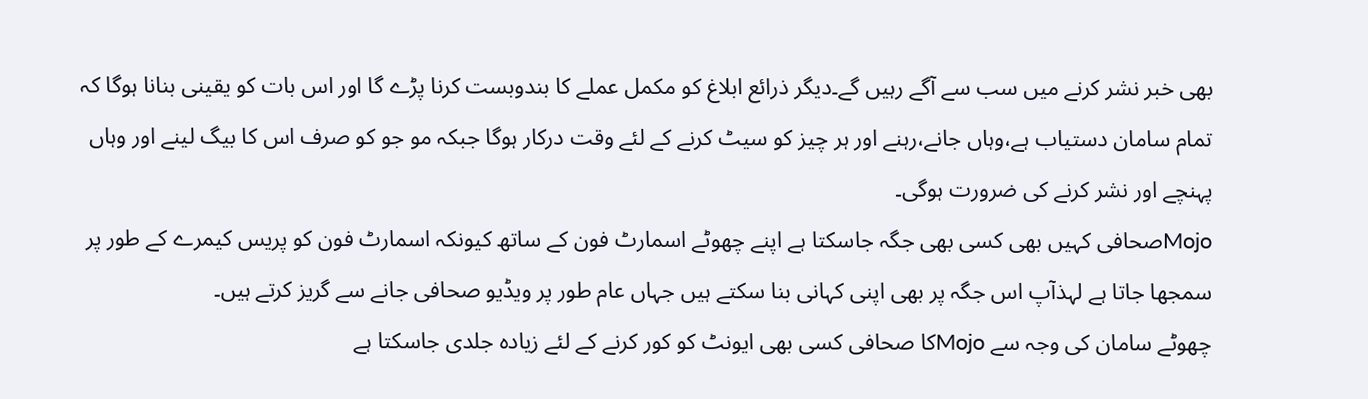بھی خبر نشر کرنے میں سب سے آگے رہیں گے۔دیگر ذرائع ابلاغ کو مکمل عملے کا بندوبست کرنا پڑے گا اور اس بات کو یقینی بنانا ہوگا کہ تمام سامان دستیاب ہے،وہاں جانے،رہنے اور ہر چیز کو سیٹ کرنے کے لئے وقت درکار ہوگا جبکہ مو جو کو صرف اس کا بیگ لینے اور وہاں پہنچے اور نشر کرنے کی ضرورت ہوگی۔
Mojoصحافی کہیں بھی کسی بھی جگہ جاسکتا ہے اپنے چھوٹے اسمارٹ فون کے ساتھ کیونکہ اسمارٹ فون کو پریس کیمرے کے طور پر سمجھا جاتا ہے لہذآپ اس جگہ پر بھی اپنی کہانی بنا سکتے ہیں جہاں عام طور پر ویڈیو صحافی جانے سے گریز کرتے ہیں۔
چھوٹے سامان کی وجہ سے Mojoکا صحافی کسی بھی ایونٹ کو کور کرنے کے لئے زیادہ جلدی جاسکتا ہے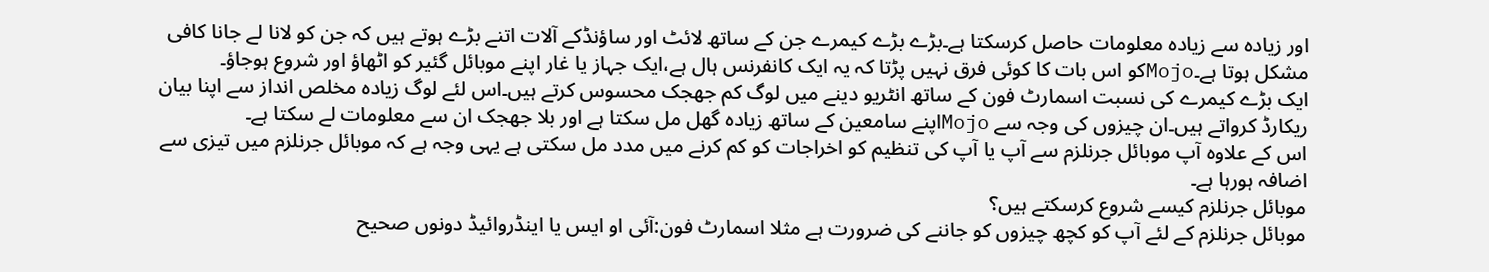اور زیادہ سے زیادہ معلومات حاصل کرسکتا ہے۔بڑے بڑے کیمرے جن کے ساتھ لائٹ اور ساؤنڈکے آلات اتنے بڑے ہوتے ہیں کہ جن کو لانا لے جانا کافی مشکل ہوتا ہے۔Mojoکو اس بات کا کوئی فرق نہیں پڑتا کہ یہ ایک کانفرنس ہال ہے،ایک جہاز یا غار اپنے موبائل گئیر کو اٹھاؤ اور شروع ہوجاؤ۔
ایک بڑے کیمرے کی نسبت اسمارٹ فون کے ساتھ انٹریو دینے میں لوگ کم جھجک محسوس کرتے ہیں۔اس لئے لوگ زیادہ مخلص انداز سے اپنا بیان ریکارڈ کرواتے ہیں۔ان چیزوں کی وجہ سے Mojoاپنے سامعین کے ساتھ زیادہ گھل مل سکتا ہے اور بلا جھجک ان سے معلومات لے سکتا ہے۔
اس کے علاوہ آپ موبائل جرنلزم سے آپ یا آپ کی تنظیم کو اخراجات کو کم کرنے میں مدد مل سکتی ہے یہی وجہ ہے کہ موبائل جرنلزم میں تیزی سے اضافہ ہورہا ہے۔
موبائل جرنلزم کیسے شروع کرسکتے ہیں؟
موبائل جرنلزم کے لئے آپ کو کچھ چیزوں کو جاننے کی ضرورت ہے مثلا اسمارٹ فون:آئی او ایس یا اینڈروائیڈ دونوں صحیح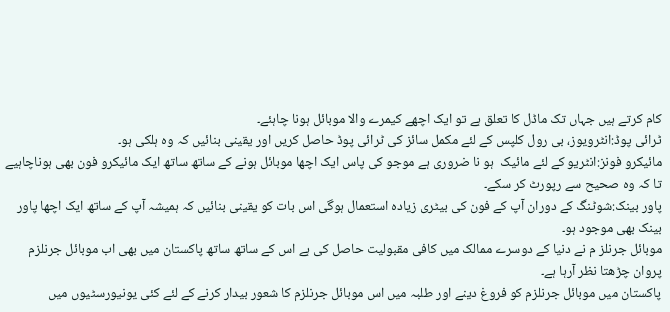کام کرتے ہیں جہاں تک ماڈل کا تعلق ہے تو ایک اچھے کیمرے والا موبائل ہونا چاہئے۔
ٹرائی پوڈ:انٹرویوز، بی رول کلپس کے لئے مکمل سائز کی ٹرائی پوڈ حاصل کریں اور یقینی بنائیں کہ وہ ہلکی ہو۔
مائیکرو فونز:انٹریو کے لئے مائیک  ہو نا ضروری ہے موجو کی پاس ایک اچھا موبائل ہونے کے ساتھ ساتھ ایک مائیکرو فون بھی ہوناچاہیے تا کہ وہ صحیح سے رپورٹ کر سکے۔
پاور بینک:شوٹنگ کے دوران آپ کے فون کی بیٹری زیادہ استعمال ہوگی اس بات کو یقینی بنائیں کہ ہمیشہ آپ کے ساتھ ایک اچھا پاور بینک بھی موجود ہو۔
موبائل جرنلز م نے دنیا کے دوسرے ممالک میں کافی مقبولیت حاصل کی ہے اس کے ساتھ ساتھ پاکستان میں بھی اب موبائل جرنلزم پروان چڑھتا نظر آرہا ہے۔
پاکستان میں موبائل جرنلزم کو فروغ دینے اور طلبہ میں اس موبائل جرنلزم کا شعور بیدار کرنے کے لئے کئی یونیورسٹیوں میں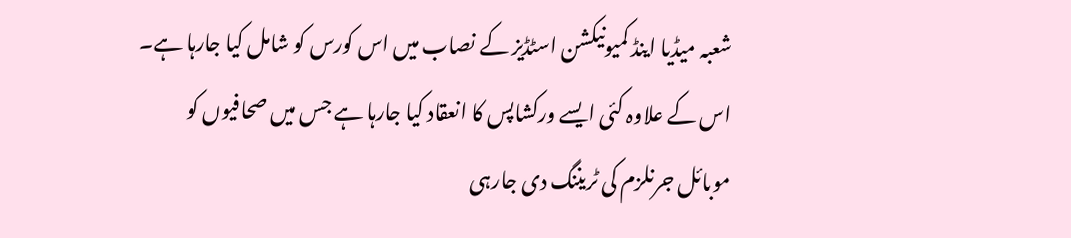شعبہ میڈیا اینڈ کمیونیکشن اسٹڈیز کے نصاب میں اس کورس کو شامل کیا جارہا ہے۔
اس کے علاوہ کئی ایسے ورکشاپس کا انعقاد کیا جارہا ہے جس میں صحافیوں کو موبائل جرنلزم کی ٹریننگ دی جارہی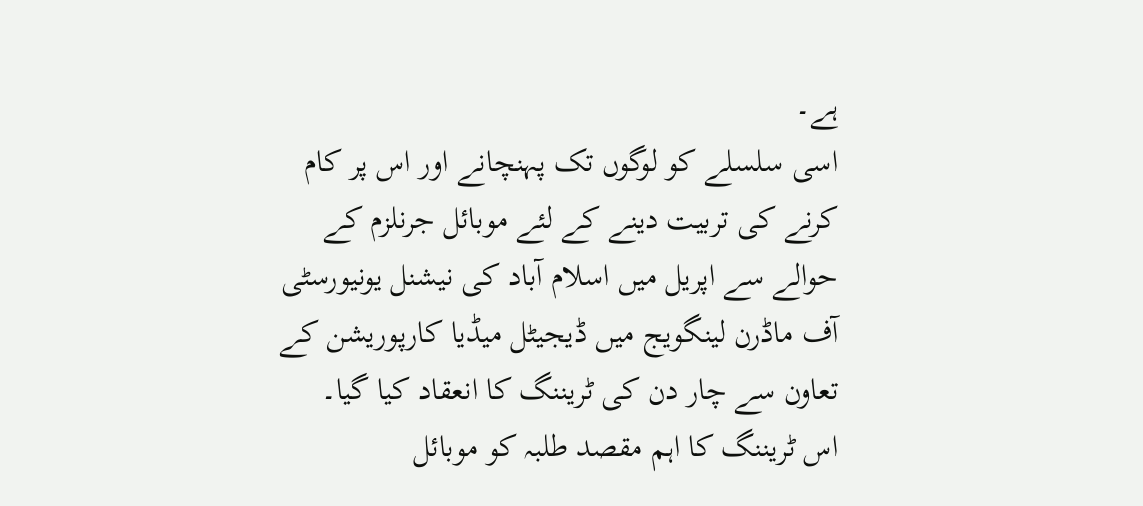ہے۔
اسی سلسلے کو لوگوں تک پہنچانے اور اس پر کام کرنے کی تربیت دینے کے لئے موبائل جرنلزم کے حوالے سے اپریل میں اسلام آباد کی نیشنل یونیورسٹی آف ماڈرن لینگویج میں ڈیجیٹل میڈیا کارپوریشن کے تعاون سے چار دن کی ٹریننگ کا انعقاد کیا گیا۔
اس ٹریننگ کا اہم مقصد طلبہ کو موبائل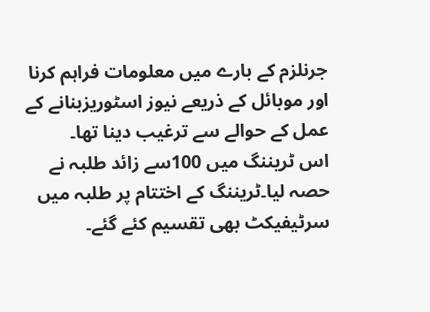جرنلزم کے بارے میں معلومات فراہم کرنا اور موبائل کے ذریعے نیوز اسٹوریزبنانے کے عمل کے حوالے سے ترغیب دینا تھا۔
اس ٹریننگ میں 100سے زائد طلبہ نے حصہ لیا۔ٹریننگ کے اختتام پر طلبہ میں سرٹیفیکٹ بھی تقسیم کئے گئے۔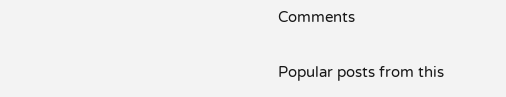Comments

Popular posts from this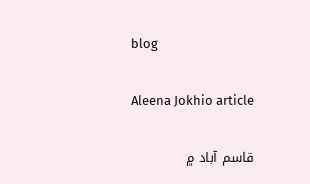blog

Aleena Jokhio article

قاسم آباد ۾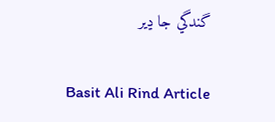گندگي جا ڍير

Basit Ali Rind Article